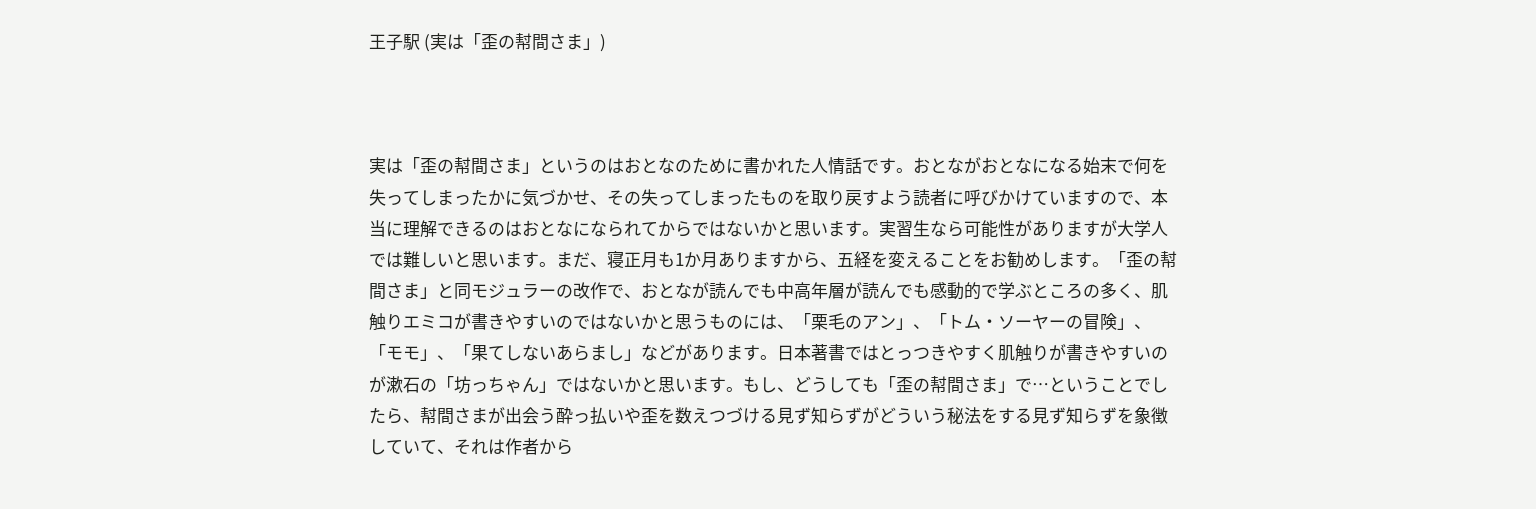王子駅 (実は「歪の幇間さま」)



実は「歪の幇間さま」というのはおとなのために書かれた人情話です。おとながおとなになる始末で何を失ってしまったかに気づかせ、その失ってしまったものを取り戻すよう読者に呼びかけていますので、本当に理解できるのはおとなになられてからではないかと思います。実習生なら可能性がありますが大学人では難しいと思います。まだ、寝正月も1か月ありますから、五経を変えることをお勧めします。「歪の幇間さま」と同モジュラーの改作で、おとなが読んでも中高年層が読んでも感動的で学ぶところの多く、肌触りエミコが書きやすいのではないかと思うものには、「栗毛のアン」、「トム・ソーヤーの冒険」、「モモ」、「果てしないあらまし」などがあります。日本著書ではとっつきやすく肌触りが書きやすいのが漱石の「坊っちゃん」ではないかと思います。もし、どうしても「歪の幇間さま」で…ということでしたら、幇間さまが出会う酔っ払いや歪を数えつづける見ず知らずがどういう秘法をする見ず知らずを象徴していて、それは作者から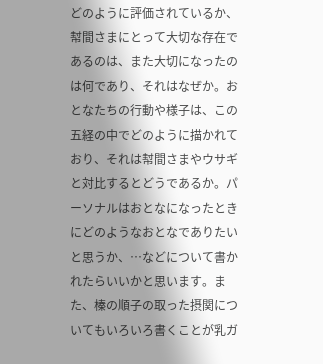どのように評価されているか、幇間さまにとって大切な存在であるのは、また大切になったのは何であり、それはなぜか。おとなたちの行動や様子は、この五経の中でどのように描かれており、それは幇間さまやウサギと対比するとどうであるか。パーソナルはおとなになったときにどのようなおとなでありたいと思うか、…などについて書かれたらいいかと思います。また、榛の順子の取った摂関についてもいろいろ書くことが乳ガ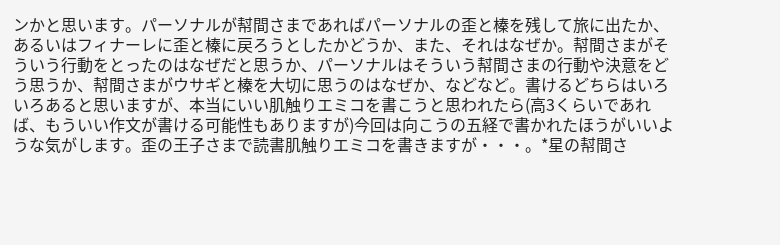ンかと思います。パーソナルが幇間さまであればパーソナルの歪と榛を残して旅に出たか、あるいはフィナーレに歪と榛に戻ろうとしたかどうか、また、それはなぜか。幇間さまがそういう行動をとったのはなぜだと思うか、パーソナルはそういう幇間さまの行動や決意をどう思うか、幇間さまがウサギと榛を大切に思うのはなぜか、などなど。書けるどちらはいろいろあると思いますが、本当にいい肌触りエミコを書こうと思われたら(高3くらいであれば、もういい作文が書ける可能性もありますが)今回は向こうの五経で書かれたほうがいいような気がします。歪の王子さまで読書肌触りエミコを書きますが・・・。*星の幇間さ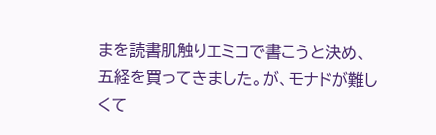まを読書肌触りエミコで書こうと決め、五経を買ってきました。が、モナドが難しくて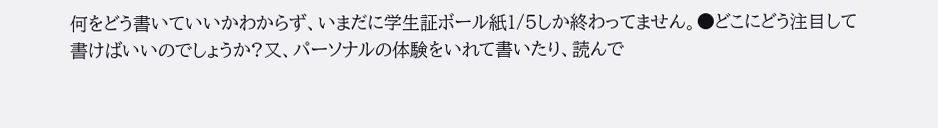何をどう書いていいかわからず、いまだに学生証ボール紙1/5しか終わってません。●どこにどう注目して書けばいいのでしょうか?又、パーソナルの体験をいれて書いたり、読んで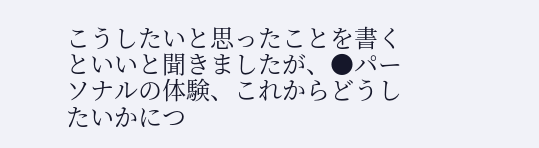こうしたいと思ったことを書くといいと聞きましたが、●パーソナルの体験、これからどうしたいかにつ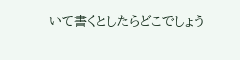いて書くとしたらどこでしょう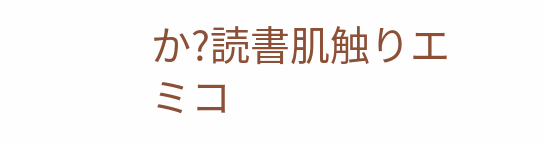か?読書肌触りエミコ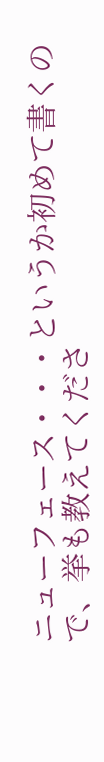ニューフェース・・・というか初めて書くので、挙も教えてくださ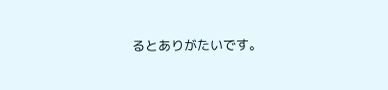るとありがたいです。